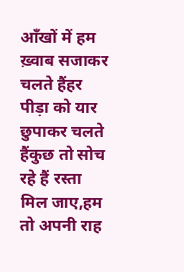आँखों में हम ख़्वाब सजाकर चलते हैंहर पीड़ा को यार छुपाकर चलते हैंकुछ तो सोच रहे हैं रस्ता मिल जाए,हम तो अपनी राह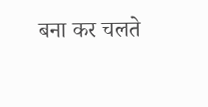बना कर चलते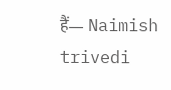हैं— Naimish trivedi